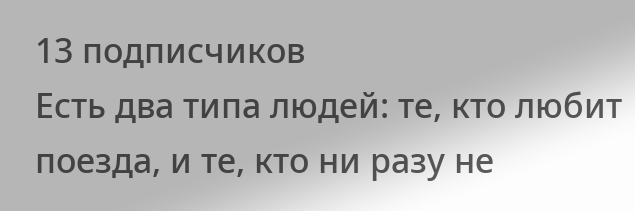13 подписчиков
Есть два типа людей: те, кто любит поезда, и те, кто ни разу не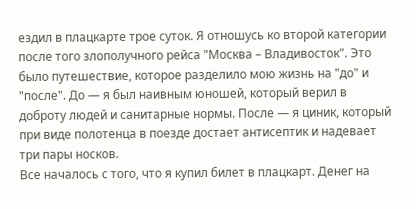ездил в плацкарте трое суток. Я отношусь ко второй категории после того злополучного рейса "Москва – Владивосток". Это было путешествие, которое разделило мою жизнь на "до" и "после". До — я был наивным юношей, который верил в доброту людей и санитарные нормы. После — я циник, который при виде полотенца в поезде достает антисептик и надевает три пары носков.
Все началось с того, что я купил билет в плацкарт. Денег на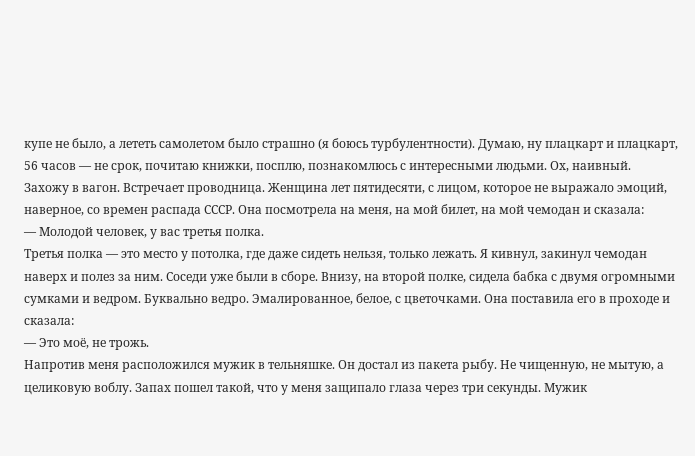купе не было, а лететь самолетом было страшно (я боюсь турбулентности). Думаю, ну плацкарт и плацкарт, 56 часов — не срок, почитаю книжки, посплю, познакомлюсь с интересными людьми. Ох, наивный.
Захожу в вагон. Встречает проводница. Женщина лет пятидесяти, с лицом, которое не выражало эмоций, наверное, со времен распада СССР. Она посмотрела на меня, на мой билет, на мой чемодан и сказала:
— Молодой человек, у вас третья полка.
Третья полка — это место у потолка, где даже сидеть нельзя, только лежать. Я кивнул, закинул чемодан наверх и полез за ним. Соседи уже были в сборе. Внизу, на второй полке, сидела бабка с двумя огромными сумками и ведром. Буквально ведро. Эмалированное, белое, с цветочками. Она поставила его в проходе и сказала:
— Это моё, не трожь.
Напротив меня расположился мужик в тельняшке. Он достал из пакета рыбу. Не чищенную, не мытую, а целиковую воблу. Запах пошел такой, что у меня защипало глаза через три секунды. Мужик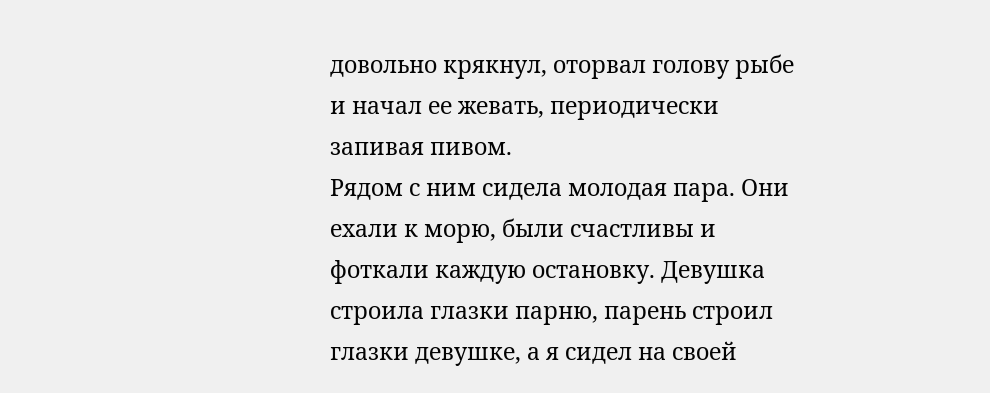довольно крякнул, оторвал голову рыбе и начал ее жевать, периодически запивая пивом.
Рядом с ним сидела молодая пара. Они ехали к морю, были счастливы и фоткали каждую остановку. Девушка строила глазки парню, парень строил глазки девушке, а я сидел на своей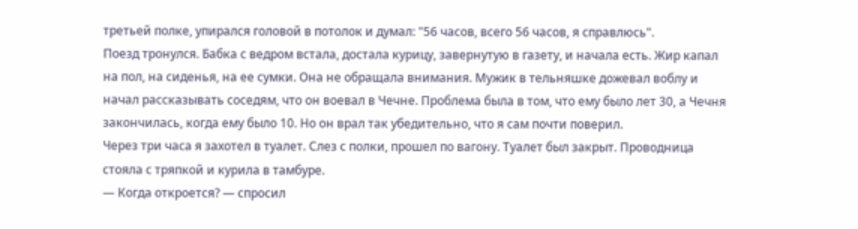третьей полке, упирался головой в потолок и думал: "56 часов, всего 56 часов, я справлюсь".
Поезд тронулся. Бабка с ведром встала, достала курицу, завернутую в газету, и начала есть. Жир капал на пол, на сиденья, на ее сумки. Она не обращала внимания. Мужик в тельняшке дожевал воблу и начал рассказывать соседям, что он воевал в Чечне. Проблема была в том, что ему было лет 30, а Чечня закончилась, когда ему было 10. Но он врал так убедительно, что я сам почти поверил.
Через три часа я захотел в туалет. Слез с полки, прошел по вагону. Туалет был закрыт. Проводница стояла с тряпкой и курила в тамбуре.
— Когда откроется? — спросил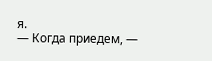я.
— Когда приедем, —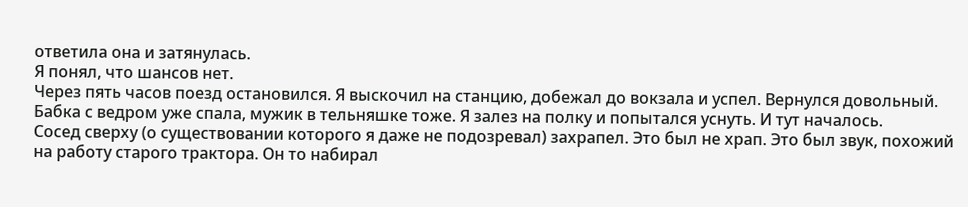ответила она и затянулась.
Я понял, что шансов нет.
Через пять часов поезд остановился. Я выскочил на станцию, добежал до вокзала и успел. Вернулся довольный. Бабка с ведром уже спала, мужик в тельняшке тоже. Я залез на полку и попытался уснуть. И тут началось.
Сосед сверху (о существовании которого я даже не подозревал) захрапел. Это был не храп. Это был звук, похожий на работу старого трактора. Он то набирал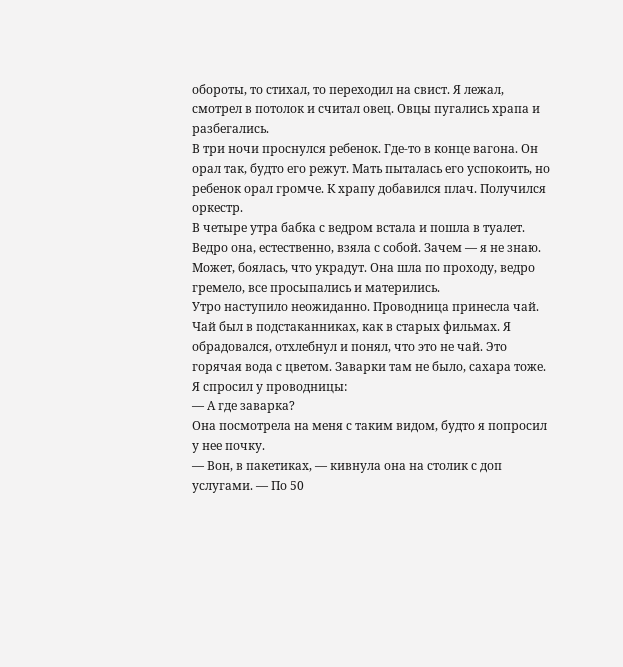обороты, то стихал, то переходил на свист. Я лежал, смотрел в потолок и считал овец. Овцы пугались храпа и разбегались.
В три ночи проснулся ребенок. Где-то в конце вагона. Он орал так, будто его режут. Мать пыталась его успокоить, но ребенок орал громче. К храпу добавился плач. Получился оркестр.
В четыре утра бабка с ведром встала и пошла в туалет. Ведро она, естественно, взяла с собой. Зачем — я не знаю. Может, боялась, что украдут. Она шла по проходу, ведро гремело, все просыпались и матерились.
Утро наступило неожиданно. Проводница принесла чай. Чай был в подстаканниках, как в старых фильмах. Я обрадовался, отхлебнул и понял, что это не чай. Это горячая вода с цветом. Заварки там не было, сахара тоже. Я спросил у проводницы:
— А где заварка?
Она посмотрела на меня с таким видом, будто я попросил у нее почку.
— Вон, в пакетиках, — кивнула она на столик с доп услугами. — По 50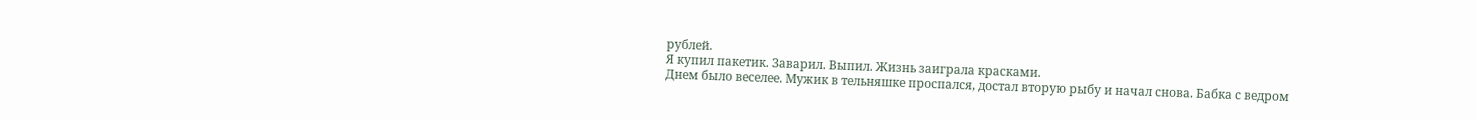рублей.
Я купил пакетик. Заварил. Выпил. Жизнь заиграла красками.
Днем было веселее. Мужик в тельняшке проспался, достал вторую рыбу и начал снова. Бабка с ведром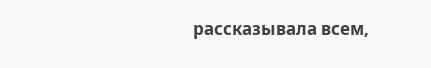рассказывала всем,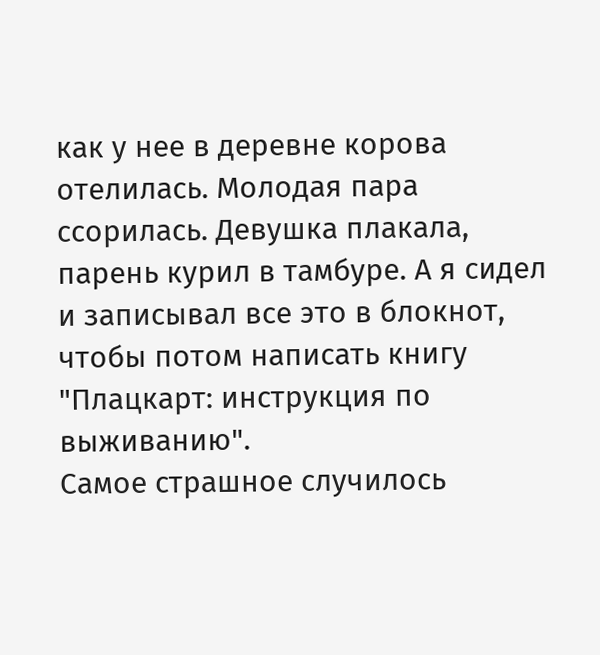как у нее в деревне корова отелилась. Молодая пара ссорилась. Девушка плакала, парень курил в тамбуре. А я сидел и записывал все это в блокнот, чтобы потом написать книгу "Плацкарт: инструкция по выживанию".
Самое страшное случилось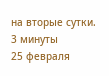на вторые сутки.
3 минуты
25 февраля